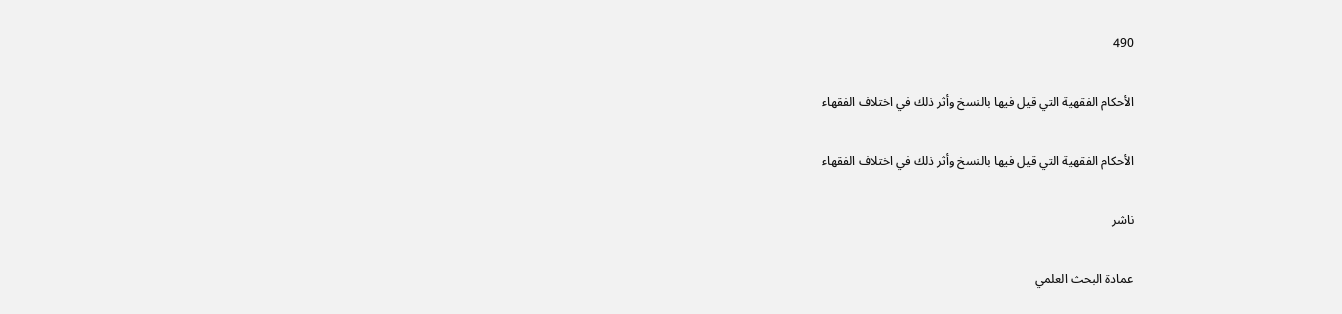490

الأحكام الفقهية التي قيل فيها بالنسخ وأثر ذلك في اختلاف الفقهاء

الأحكام الفقهية التي قيل فيها بالنسخ وأثر ذلك في اختلاف الفقهاء

ناشر

عمادة البحث العلمي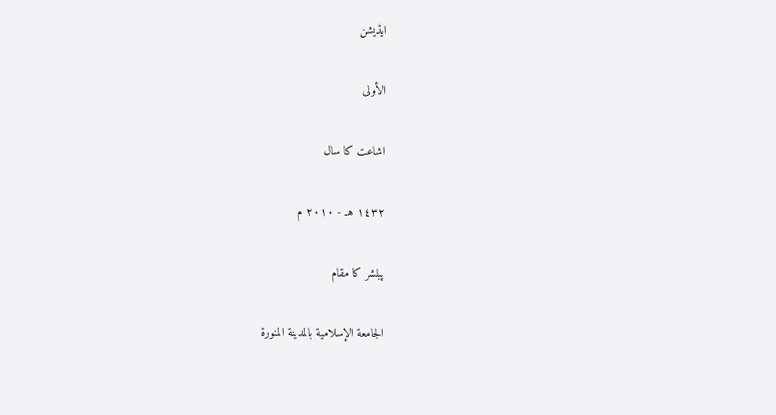ایڈیشن

الأولى

اشاعت کا سال

١٤٣٢ هـ - ٢٠١٠ م

پبلشر کا مقام

الجامعة الإسلامية بالمدينة المنورة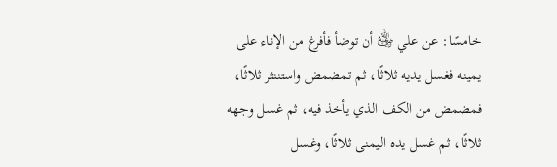خامسًا: عن علي ﵁ أن توضأ فأفرغ من الإناء على يمينه فغسل يديه ثلاثًا، ثم تمضمض واستننثر ثلاثًا، فمضمض من الكف الذي يأخذ فيه، ثم غسل وجهه ثلاثًا، ثم غسل يده اليمنى ثلاثًا، وغسل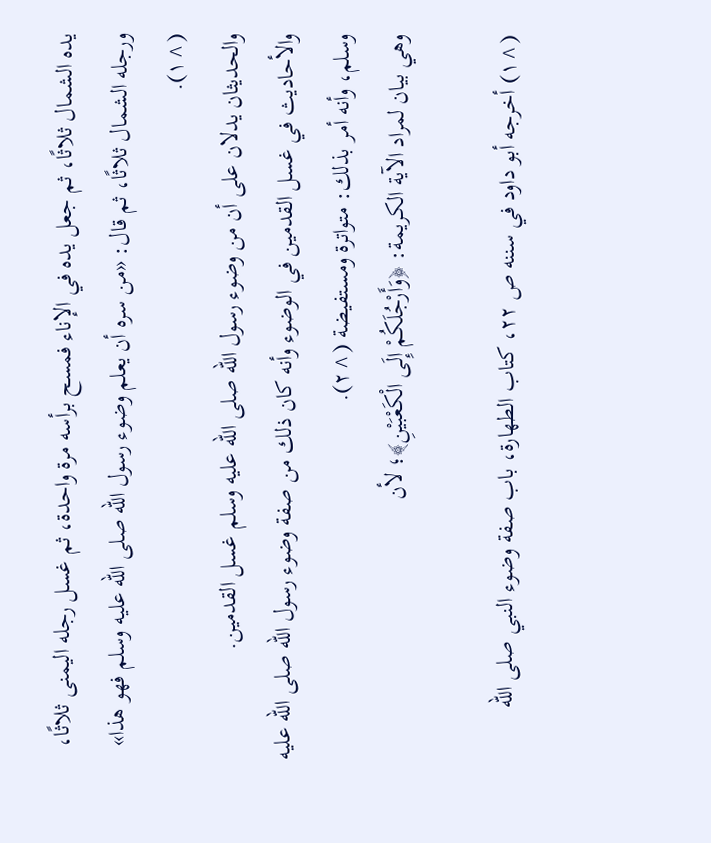يده الشمال ثلاثًا، ثم جعل يده في الإناء فمسح برأسه مرة واحدة، ثم غسل رجله اليمنى ثلاثًا، ورجله الشمال ثلاثًا، ثم قال: «من سره أن يعلم وضوء رسول الله صلى الله عليه وسلم فهو هذا» (^١).
والحديثان يدلان على أن من وضوء رسول الله صلى الله عليه وسلم غسل القدمين.
والأحاديث في غسل القدمين في الوضوء وأنه كان ذلك من صفة وضوء رسول الله صلى الله عليه وسلم، وأنه أمر بذلك: متواترة ومستفيضة (^٢).
وهي بيان لمراد الآية الكريمة: ﴿وَأَرْجُلَكُمْ إِلَى الْكَعْبَيْنِ﴾؛ لأن

(^١) أخرجه أبو داود في سننه ص ٢٢، كتاب الطهارة، باب صفة وضوء النبي صلى الله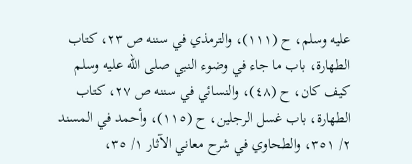عليه وسلم، ح (١١١)، والترمذي في سننه ص ٢٣، كتاب الطهارة، باب ما جاء في وضوء النبي صلى الله عليه وسلم كيف كان، ح (٤٨)، والنسائي في سننه ص ٢٧، كتاب الطهارة، باب غسل الرجلين، ح (١١٥)، وأحمد في المسند ٢/ ٣٥١، والطحاوي في شرح معاني الآثار ١/ ٣٥،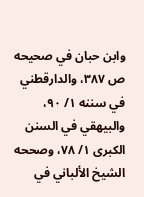وابن حبان في صحيحه ص ٣٨٧، والدارقطني في سننه ١/ ٩٠، والبيهقي في السنن الكبرى ١/ ٧٨، وصححه الشيخ الألباني في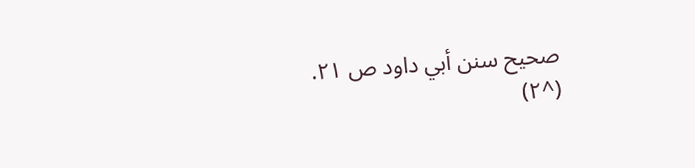صحيح سنن أبي داود ص ٢١.
(^٢)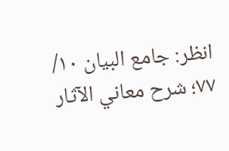انظر: جامع البيان ١٠/ ٧٧؛ شرح معاني الآثار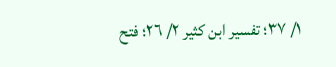١/ ٣٧؛ تفسير ابن كثير ٢/ ٢٦؛ فتح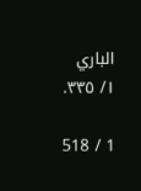الباري ١/ ٣٣٥.

1 / 518